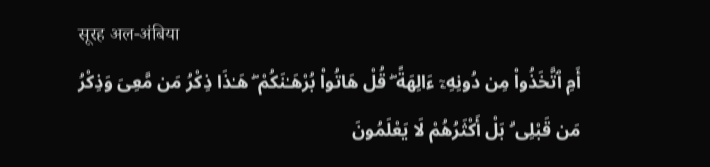सूरह अल-अंबिया
أَمِ ٱتَّخَذُوا۟ مِن دُونِهِۦٓ ءَالِهَةً ۖ قُلْ هَاتُوا۟ بُرْهَـٰنَكُمْ ۖ هَـٰذَا ذِكْرُ مَن مَّعِىَ وَذِكْرُ مَن قَبْلِى ۗ بَلْ أَكْثَرُهُمْ لَا يَعْلَمُونَ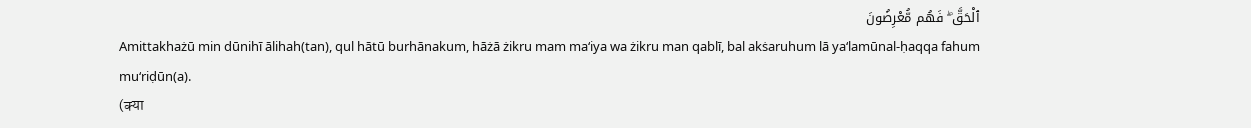ٱلْحَقَّ ۖ فَهُم مُّعْرِضُونَ
Amittakhażū min dūnihī ālihah(tan), qul hātū burhānakum, hāżā żikru mam ma‘iya wa żikru man qablī, bal akṡaruhum lā ya‘lamūnal-ḥaqqa fahum mu‘riḍūn(a).
(क्या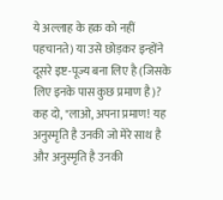ये अल्लाह के हक़ को नहीं पहचानते) या उसे छोड़कर इन्होंने दूसरे इष्ट-पूज्य बना लिए है (जिसके लिए इनके पास कुछ प्रमाण है)? कह दो, "लाओ, अपना प्रमाण! यह अनुस्मृति है उनकी जो मेरे साथ है और अनुस्मृति है उनकी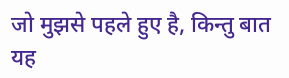जो मुझसे पहले हुए है, किन्तु बात यह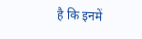है कि इनमें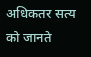अधिकतर सत्य को जानते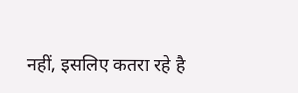नहीं, इसलिए कतरा रहे है